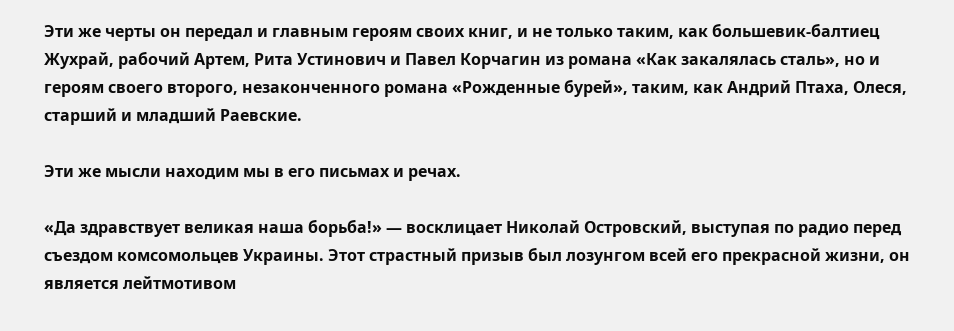Эти же черты он передал и главным героям своих книг, и не только таким, как большевик-балтиец Жухрай, рабочий Артем, Рита Устинович и Павел Корчагин из романа «Как закалялась сталь», но и героям своего второго, незаконченного романа «Рожденные бурей», таким, как Андрий Птаха, Олеся, старший и младший Раевские.

Эти же мысли находим мы в его письмах и речах.

«Да здравствует великая наша борьба!» — восклицает Николай Островский, выступая по радио перед съездом комсомольцев Украины. Этот страстный призыв был лозунгом всей его прекрасной жизни, он является лейтмотивом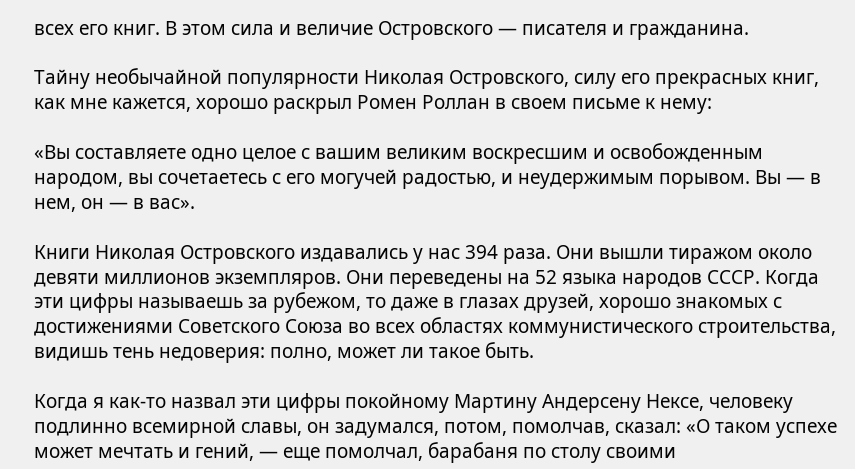всех его книг. В этом сила и величие Островского — писателя и гражданина.

Тайну необычайной популярности Николая Островского, силу его прекрасных книг, как мне кажется, хорошо раскрыл Ромен Роллан в своем письме к нему:

«Вы составляете одно целое с вашим великим воскресшим и освобожденным народом, вы сочетаетесь с его могучей радостью, и неудержимым порывом. Вы — в нем, он — в вас».

Книги Николая Островского издавались у нас 394 раза. Они вышли тиражом около девяти миллионов экземпляров. Они переведены на 52 языка народов СССР. Когда эти цифры называешь за рубежом, то даже в глазах друзей, хорошо знакомых с достижениями Советского Союза во всех областях коммунистического строительства, видишь тень недоверия: полно, может ли такое быть.

Когда я как-то назвал эти цифры покойному Мартину Андерсену Нексе, человеку подлинно всемирной славы, он задумался, потом, помолчав, сказал: «О таком успехе может мечтать и гений, — еще помолчал, барабаня по столу своими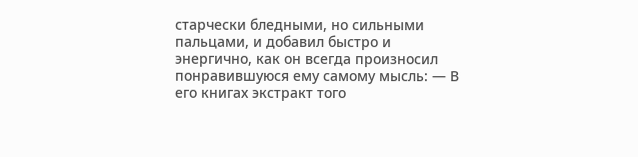старчески бледными, но сильными пальцами, и добавил быстро и энергично, как он всегда произносил понравившуюся ему самому мысль: — В его книгах экстракт того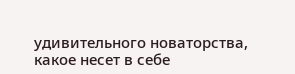удивительного новаторства, какое несет в себе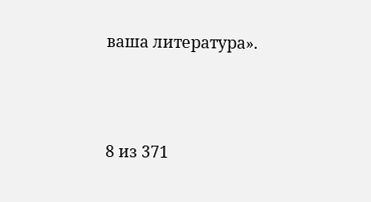ваша литература».



8 из 371